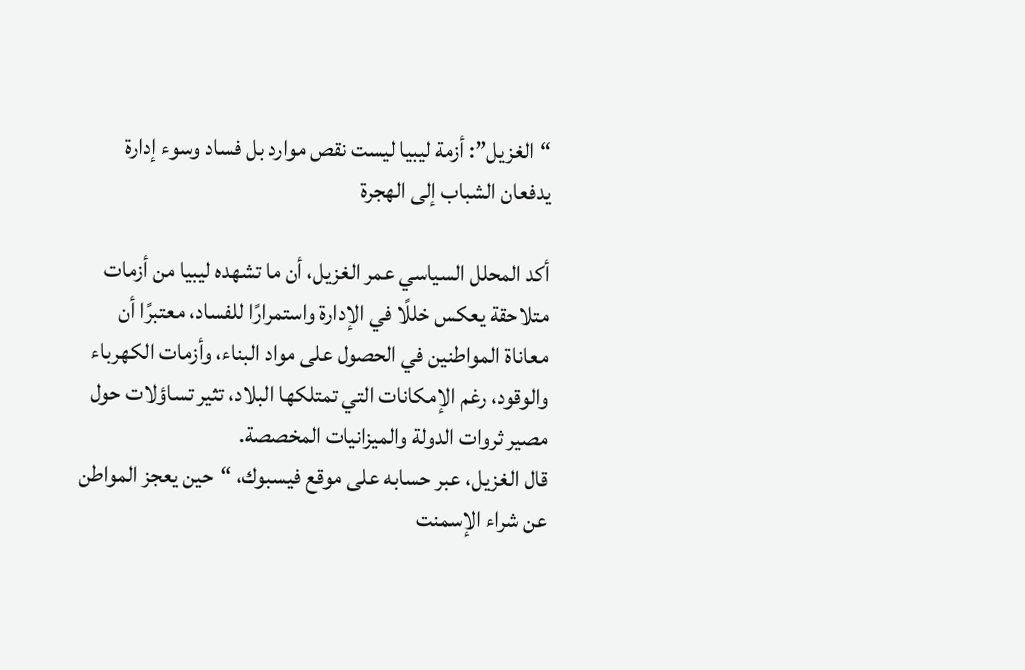“الغزيل”: أزمة ليبيا ليست نقص موارد بل فساد وسوء إدارة يدفعان الشباب إلى الهجرة

أكد المحلل السياسي عمر الغزيل، أن ما تشهده ليبيا من أزمات متلاحقة يعكس خللًا في الإدارة واستمرارًا للفساد، معتبرًا أن معاناة المواطنين في الحصول على مواد البناء، وأزمات الكهرباء والوقود، رغم الإمكانات التي تمتلكها البلاد، تثير تساؤلات حول مصير ثروات الدولة والميزانيات المخصصة.
قال الغزيل، عبر حسابه على موقع فيسبوك، “حين يعجز المواطن عن شراء الإسمنت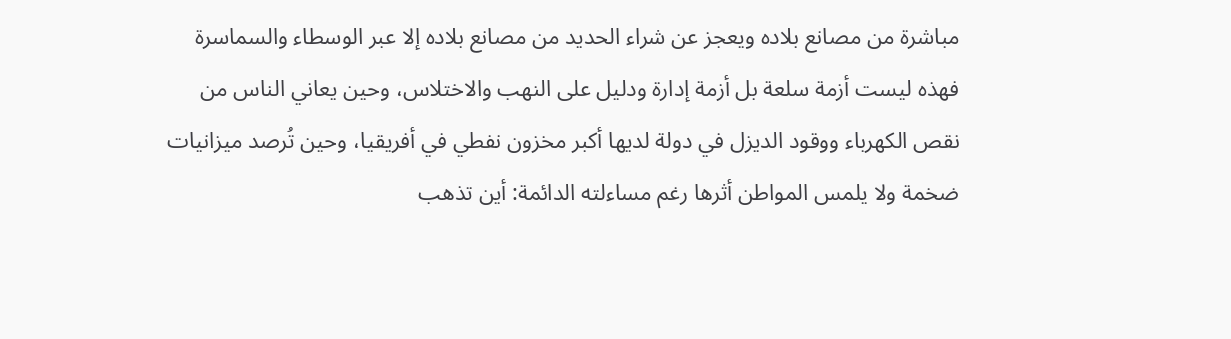مباشرة من مصانع بلاده ويعجز عن شراء الحديد من مصانع بلاده إلا عبر الوسطاء والسماسرة فهذه ليست أزمة سلعة بل أزمة إدارة ودليل على النهب والاختلاس، وحين يعاني الناس من نقص الكهرباء ووقود الديزل في دولة لديها أكبر مخزون نفطي في أفريقيا، وحين تُرصد ميزانيات ضخمة ولا يلمس المواطن أثرها رغم مساءلته الدائمة: أين تذهب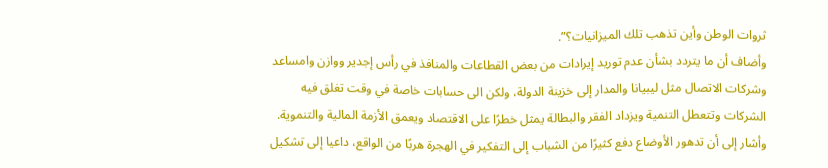ثروات الوطن وأين تذهب تلك الميزانيات؟”.
وأضاف أن ما يتردد بشأن عدم توريد إيرادات من بعض القطاعات والمنافذ في رأس إجدير ووازن وامساعد وشركات الاتصال مثل ليبيانا والمدار إلى خزينة الدولة، ولكن الى حسابات خاصة في وقت تغلق فيه الشركات وتتعطل التنمية ويزداد الفقر والبطالة يمثل خطرًا على الاقتصاد ويعمق الأزمة المالية والتنموية.
وأشار إلى أن تدهور الأوضاع دفع كثيرًا من الشباب إلى التفكير في الهجرة هربًا من الواقع، داعيا إلى تشكيل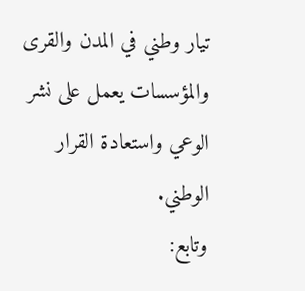تيار وطني في المدن والقرى والمؤسسات يعمل على نشر الوعي واستعادة القرار الوطني.
وتابع: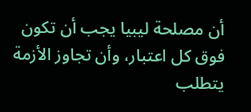أن مصلحة ليبيا يجب أن تكون فوق كل اعتبار، وأن تجاوز الأزمة يتطلب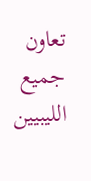تعاون جميع الليبيين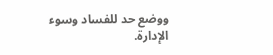ووضع حد للفساد وسوء الإدارة.